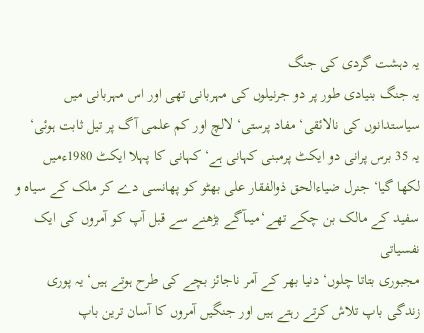یہ دہشت گردی کی جنگ
یہ جنگ بنیادی طور پر دو جرنیلوں کی مہربانی تھی اور اس مہربانی میں
سیاستدانوں کی نالائقی‘ مفاد پرستی‘ لالچ اور کم علمی آگ پر تیل ثابت ہوئی‘
یہ 35 برس پرانی دو ایکٹ پرمبنی کہانی ہے‘ کہانی کا پہلا ایکٹ 1980ءمیں
لکھا گیا‘ جنرل ضیاءالحق ذوالفقار علی بھٹو کو پھانسی دے کر ملک کے سیاہ و
سفید کے مالک بن چکے تھے‘میںآگے بڑھنے سے قبل آپ کو آمروں کی ایک نفسیاتی
مجبوری بتاتا چلوں‘ دنیا بھر کے آمر ناجائز بچے کی طرح ہوتے ہیں‘ یہ پوری
زندگی باپ تلاش کرتے رہتے ہیں اور جنگیں آمروں کا آسان ترین باپ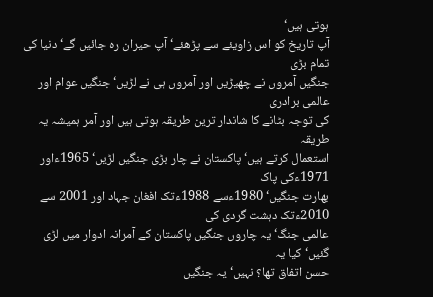ہوتی ہیں‘
آپ تاریخ کو اس زاویئے سے پڑھئے‘ آپ حیران رہ جائیں گے‘ دنیا کی تمام بڑی
جنگیں آمروں نے چھیڑیں اور آمروں ہی نے لڑیں‘ جنگیں عوام اور عالمی برادری
کی توجہ بٹانے کا شاندار ترین طریقہ ہوتی ہیں اور آمر ہمیشہ یہ طریقہ
استعمال کرتے ہیں‘ پاکستان نے چار بڑی جنگیں لڑیں‘ 1965ءاور 1971ءکی پاک
بھارت جنگیں‘ 1980ءسے 1988ءتک افغان جہاد اور 2001 سے 2010ءتک دہشت گردی کی
عالمی جنگ‘ یہ چاروں جنگیں پاکستان کے آمرانہ ادوار میں لڑی گئیں‘ کیا یہ
حسن اتفاق تھا؟ نہیں‘ یہ جنگیں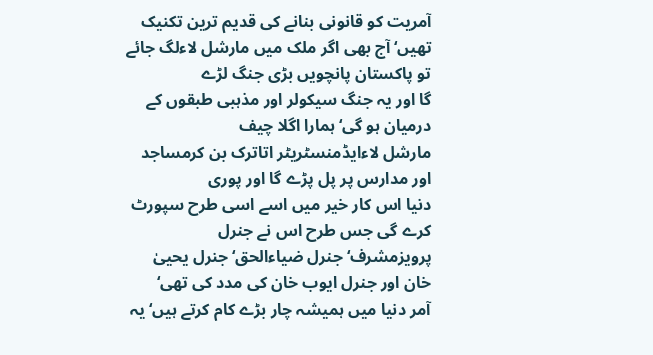آمریت کو قانونی بنانے کی قدیم ترین تکنیک
تھیں‘ آج بھی اگر ملک میں مارشل لاءلگ جائے تو پاکستان پانچویں بڑی جنگ لڑے
گا اور یہ جنگ سیکولر اور مذہبی طبقوں کے درمیان ہو گی‘ ہمارا اگلا چیف
مارشل لاءایڈمنسٹریٹر اتاترک بن کرمساجد اور مدارس پر پل پڑے گا اور پوری
دنیا اس کار خیر میں اسے اسی طرح سپورٹ کرے گی جس طرح اس نے جنرل
پرویزمشرف‘جنرل ضیاءالحق‘ جنرل یحییٰ خان اور جنرل ایوب خان کی مدد کی تھی‘
آمر دنیا میں ہمیشہ چار بڑے کام کرتے ہیں‘ یہ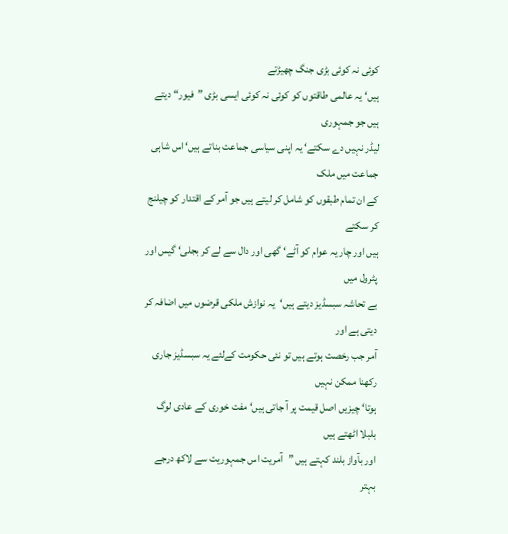کوئی نہ کوئی بڑی جنگ چھیڑتے
ہیں‘ یہ عالمی طاقتوں کو کوئی نہ کوئی ایسی بڑی ”فیور“ دیتے ہیں جو جمہوری
لیڈر نہیں دے سکتے‘ یہ اپنی سیاسی جماعت بناتے ہیں‘ اس شاہی جماعت میں ملک
کے ان تمام طبقوں کو شامل کر لیتے ہیں جو آمر کے اقتدار کو چیلنج کر سکتے
ہیں اور چار یہ عوام کو آٹے‘ گھی اور دال سے لے کر بجلی‘ گیس اور پٹرول میں
بے تحاشہ سبسڈیز دیتے ہیں‘یہ نوازش ملکی قرضوں میں اضافہ کر دیتی ہے اور
آمر جب رخصت ہوتے ہیں تو نئی حکومت کےلئے یہ سبسڈیز جاری رکھنا ممکن نہیں
ہوتا‘ چیزیں اصل قیمت پر آ جاتی ہیں‘ مفت خوری کے عادی لوگ بلبلا اٹھتے ہیں
اور بآواز بلند کہتے ہیں ”آمریت اس جمہوریت سے لاکھ درجے بہتر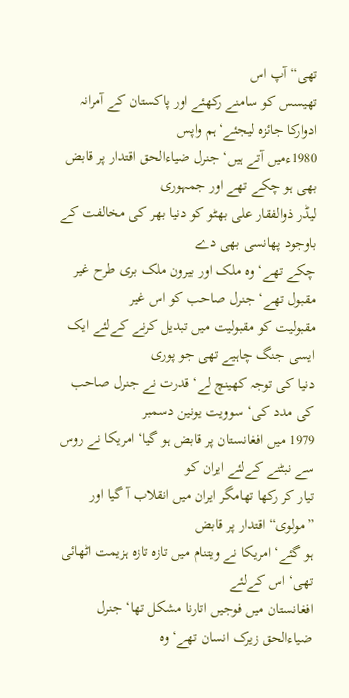تھی“ آپ اس
تھیسس کو سامنے رکھئے اور پاکستان کے آمرانہ ادوارکا جائزہ لیجئے‘ہم واپس
1980ءمیں آتے ہیں‘ جنرل ضیاءالحق اقتدار پر قابض بھی ہو چکے تھے اور جمہوری
لیڈر ذوالفقار علی بھٹو کو دنیا بھر کی مخالفت کے باوجود پھانسی بھی دے
چکے تھے‘ وہ ملک اور بیرون ملک بری طرح غیر مقبول تھے‘ جنرل صاحب کو اس غیر
مقبولیت کو مقبولیت میں تبدیل کرنے کےلئے ایک ایسی جنگ چاہیے تھی جو پوری
دنیا کی توجہ کھینچ لے‘ قدرت نے جنرل صاحب کی مدد کی‘ سوویت یونین دسمبر
1979 میں افغانستان پر قابض ہو گیا‘ امریکا نے روس سے نبٹنے کےلئے ایران کو
تیار کر رکھا تھامگر ایران میں انقلاب آ گیا اور ”مولوی“ اقتدار پر قابض
ہو گئے‘ امریکا نے ویتنام میں تازہ تازہ ہزیمت اٹھائی تھی‘ اس کےلئے
افغانستان میں فوجیں اتارنا مشکل تھا‘ جنرل ضیاءالحق زیرک انسان تھے‘ وہ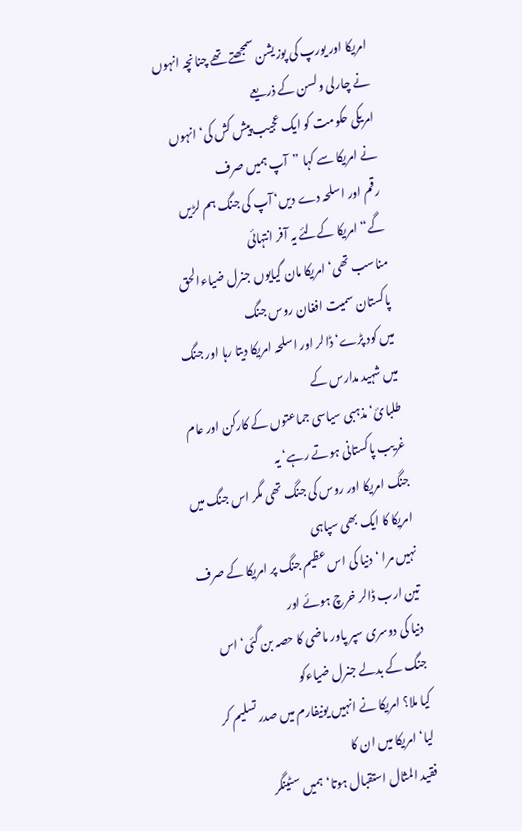امریکا اور یورپ کی پوزیشن سمجھتے تھے چنانچہ انہوں نے چارلی ولسن کے ذریعے
امریکی حکومت کو ایک عجیب پیش کش کی‘ انہوں نے امریکا سے کہا ”آپ ہمیں صرف
رقم اور اسلحہ دے دیں‘ آپ کی جنگ ہم لڑیں گے“ امریکا کےلئے یہ آفر انتہائی
مناسب تھی‘ امریکا مان گیایوں جنرل ضیاءالحق پاکستان سمیت افغان روس جنگ
میں کود پڑے‘ ڈالر اور اسلحہ امریکا دیتا رہا اور جنگ میں شہید مدارس کے
طلبائ‘ مذہبی سیاسی جماعتوں کے کارکن اور عام غریب پاکستانی ہوتے رہے‘ یہ
جنگ امریکا اور روس کی جنگ تھی مگر اس جنگ میں امریکا کا ایک بھی سپاہی
نہیں مرا ‘دنیا کی اس عظیم جنگ پر امریکا کے صرف تین ارب ڈالر خرچ ہوئے اور
دنیا کی دوسری سپر پاور ماضی کا حصہ بن گئی‘ اس جنگ کے بدلے جنرل ضیاءکو
کیا ملا؟ امریکا نے انہیں یونیفارم میں صدر تسلیم کر لیا‘ امریکا میں ان کا
فقید المثال استقبال ہوتا‘ ہمیں سٹینگر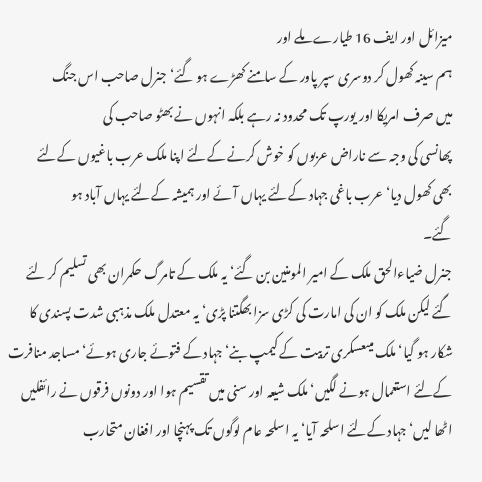میزائل اور ایف 16 طیارے ملے اور
ہم سینہ کھول کر دوسری سپر پاور کے سامنے کھڑے ہو گئے‘ جنرل صاحب اس جنگ
میں صرف امریکا اور یورپ تک محدود نہ رہے بلکہ انہوں نے بھٹو صاحب کی
پھانسی کی وجہ سے ناراض عربوں کو خوش کرنے کےلئے اپنا ملک عرب باغیوں کےلئے
بھی کھول دیا‘ عرب باغی جہاد کےلئے یہاں آئے اور ہمیشہ کےلئے یہاں آباد ہو
گئے۔
جنرل ضیاءالحق ملک کے امیر المومنین بن گئے‘ یہ ملک کے تامرگ حکمران بھی تسلیم کر لئے گئے لیکن ملک کو ان کی امارت کی کڑی سزا بھگتنا پڑی‘ یہ معتدل ملک مذہبی شدت پسندی کا شکار ہو گیا‘ ملک میںعسکری تربیت کے کیمپ بنے‘ جہاد کے فتوئے جاری ہوئے‘ مساجد منافرت کےلئے استعمال ہونے لگیں‘ ملک شیعہ اور سنی میں تقسیم ہوا اور دونوں فرقوں نے رائفلیں اٹھا لیں‘ جہاد کےلئے اسلحہ آیا‘ یہ اسلحہ عام لوگوں تک پہنچا اور افغان متحارب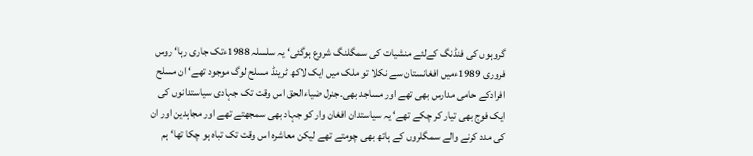گروہوں کی فنڈنگ کےلئے منشیات کی سمگلنگ شروع ہوگئی‘ یہ سلسلہ 1988ءتک جاری رہا‘ روس فروری 1989ءمیں افغانستان سے نکلا تو ملک میں ایک لاکھ ٹرینڈ مسلح لوگ موجود تھے‘ ان مسلح افرادکے حامی مدارس بھی تھے اور مساجد بھی۔جنرل ضیاءالحق اس وقت تک جہادی سیاستدانوں کی ایک فوج بھی تیار کر چکے تھے‘ یہ سیاستدان افغان وار کو جہاد بھی سمجھتے تھے اور مجاہدین اور ان کی مدد کرنے والے سمگلروں کے ہاتھ بھی چومتے تھے لیکن معاشرہ اس وقت تک تباہ ہو چکا تھا‘ ہم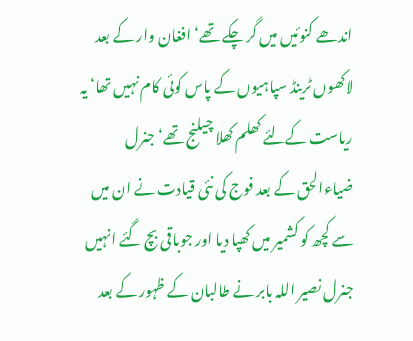اندھے کنوئیں میں گر چکے تھے‘ افغان وار کے بعد لاکھوں ٹرینڈ سپاہیوں کے پاس کوئی کام نہیں تھا‘ یہ ریاست کےلئے کھلم کھلا چیلنج تھے‘ جنرل ضیاءالحق کے بعد فوج کی نئی قیادت نے ان میں سے کچھ کو کشمیر میں کھپا دیا اور جوباقی بچ گئے انہیں جنرل نصیر اللہ بابر نے طالبان کے ظہور کے بعد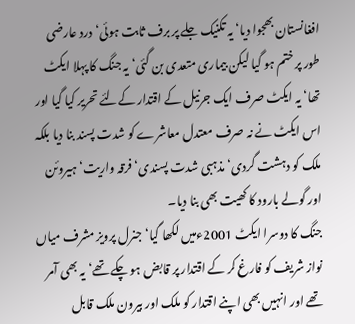افغانستان بھجوا دیا‘ یہ تکنیک جلے پر برف ثابت ہوئی‘ درد عارضی طور پر ختم ہو گیا لیکن بیماری متعدی بن گئی‘ یہ جنگ کا پہلا ایکٹ تھا‘ یہ ایکٹ صرف ایک جرنیل کے اقتدار کےلئے تحریر کیا گیا اور اس ایکٹ نے نہ صرف معتدل معاشرے کو شدت پسند بنا دیا بلکہ ملک کو دہشت گردی‘ مذہبی شدت پسندی‘ فرقہ واریت‘ ہیروئن اور گولے بارود کا کھیت بھی بنا دیا۔
جنگ کا دوسرا ایکٹ 2001ءمیں لکھا گیا‘ جنرل پرویز مشرف میاں نواز شریف کو فارغ کر کے اقتدار پر قابض ہو چکے تھے‘ یہ بھی آمر تھے اور انہیں بھی اپنے اقتدار کو ملک اور بیرون ملک قابل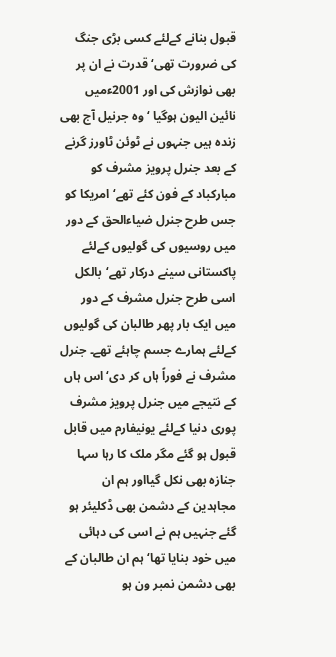قبول بنانے کےلئے کسی بڑی جنگ کی ضرورت تھی‘قدرت نے ان پر بھی نوازش کی اور 2001ءمیں نائین الیون ہوگیا ‘ وہ جرنیل آج بھی زندہ ہیں جنہوں نے ٹوئن ٹاورز گرنے کے بعد جنرل پرویز مشرف کو مبارکباد کے فون کئے تھے‘ امریکا کو جس طرح جنرل ضیاءالحق کے دور میں روسیوں کی گولیوں کےلئے پاکستانی سینے درکار تھے‘بالکل اسی طرح جنرل مشرف کے دور میں ایک بار پھر طالبان کی گولیوں کےلئے ہمارے جسم چاہئے تھے۔ جنرل مشرف نے فوراً ہاں کر دی‘ اس ہاں کے نتیجے میں جنرل پرویز مشرف پوری دنیا کےلئے یونیفارم میں قابل قبول ہو گئے مگر ملک کا رہا سہا جنازہ بھی نکل گیااور ہم ان مجاہدین کے دشمن بھی ڈکلیئر ہو گئے جنہیں ہم نے اسی کی دہائی میں خود بنایا تھا‘ ہم ان طالبان کے بھی دشمن نمبر ون ہو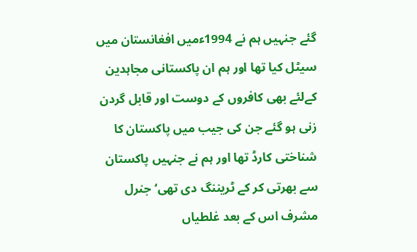گئے جنہیں ہم نے 1994ءمیں افغانستان میں سیٹل کیا تھا اور ہم ان پاکستانی مجاہدین کےلئے بھی کافروں کے دوست اور قابل گردن زنی ہو گئے جن کی جیب میں پاکستان کا شناختی کارڈ تھا اور ہم نے جنہیں پاکستان سے بھرتی کر کے ٹریننگ دی تھی‘ جنرل مشرف اس کے بعد غلطیاں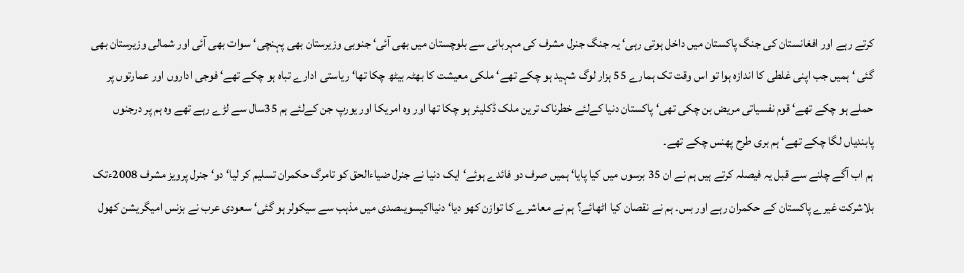کرتے رہے اور افغانستان کی جنگ پاکستان میں داخل ہوتی رہی‘ یہ جنگ جنرل مشرف کی مہربانی سے بلوچستان میں بھی آئی‘ جنوبی وزیرستان بھی پہنچی‘ سوات بھی آئی اور شمالی وزیرستان بھی گئی ‘ ہمیں جب اپنی غلطی کا اندازہ ہوا تو اس وقت تک ہمارے 55 ہزار لوگ شہید ہو چکے تھے‘ ملکی معیشت کا بھٹہ بیٹھ چکا تھا‘ ریاستی ادارے تباہ ہو چکے تھے‘ فوجی اداروں اور عمارتوں پر حملے ہو چکے تھے‘ قوم نفسیاتی مریض بن چکی تھی‘ پاکستان دنیا کےلئے خطرناک ترین ملک ڈکلیئر ہو چکا تھا اور وہ امریکا اور یورپ جن کےلئے ہم 35سال سے لڑے رہے تھے وہ ہم پر درجنوں پابندیاں لگا چکے تھے‘ ہم بری طرح پھنس چکے تھے۔
ہم اب آگے چلنے سے قبل یہ فیصلہ کرتے ہیں ہم نے ان 35 برسوں میں کیا پایا‘ ہمیں صرف دو فائدے ہوئے‘ ایک دنیا نے جنرل ضیاءالحق کو تامرگ حکمران تسلیم کر لیا‘ دو‘ جنرل پرویز مشرف 2008ءتک بلاشرکت غیرے پاکستان کے حکمران رہے اور بس۔ ہم نے نقصان کیا اٹھائے؟ ہم نے معاشرے کا توازن کھو دیا‘ دنیااکیسویںصدی میں مذہب سے سیکولر ہو گئی‘ سعودی عرب نے بزنس امیگریشن کھول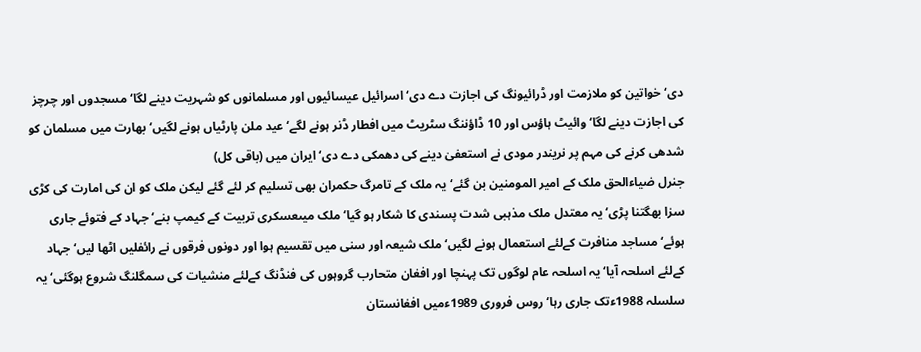دی‘ خواتین کو ملازمت اور ڈرائیونگ کی اجازت دے دی‘ اسرائیل عیسائیوں اور مسلمانوں کو شہریت دینے لگا‘ مسجدوں اور چرچز کی اجازت دینے لگا‘ وائیٹ ہاؤس اور 10 ڈاؤننگ سٹریٹ میں افطار ڈنر ہونے لگے‘عید ملن پارٹیاں ہونے لگیں‘ بھارت میں مسلمان کو شدھی کرنے کی مہم پر نریندر مودی نے استعفیٰ دینے کی دھمکی دے دی‘ ایران میں (باقی کل)
جنرل ضیاءالحق ملک کے امیر المومنین بن گئے‘ یہ ملک کے تامرگ حکمران بھی تسلیم کر لئے گئے لیکن ملک کو ان کی امارت کی کڑی سزا بھگتنا پڑی‘ یہ معتدل ملک مذہبی شدت پسندی کا شکار ہو گیا‘ ملک میںعسکری تربیت کے کیمپ بنے‘ جہاد کے فتوئے جاری ہوئے‘ مساجد منافرت کےلئے استعمال ہونے لگیں‘ ملک شیعہ اور سنی میں تقسیم ہوا اور دونوں فرقوں نے رائفلیں اٹھا لیں‘ جہاد کےلئے اسلحہ آیا‘ یہ اسلحہ عام لوگوں تک پہنچا اور افغان متحارب گروہوں کی فنڈنگ کےلئے منشیات کی سمگلنگ شروع ہوگئی‘ یہ سلسلہ 1988ءتک جاری رہا‘ روس فروری 1989ءمیں افغانستان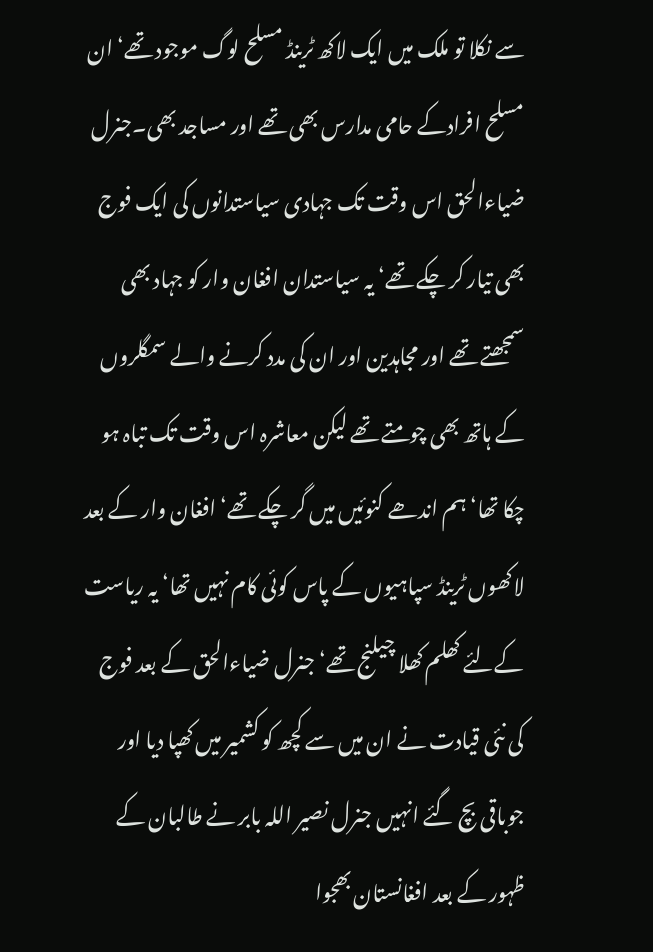سے نکلا تو ملک میں ایک لاکھ ٹرینڈ مسلح لوگ موجود تھے‘ ان مسلح افرادکے حامی مدارس بھی تھے اور مساجد بھی۔جنرل ضیاءالحق اس وقت تک جہادی سیاستدانوں کی ایک فوج بھی تیار کر چکے تھے‘ یہ سیاستدان افغان وار کو جہاد بھی سمجھتے تھے اور مجاہدین اور ان کی مدد کرنے والے سمگلروں کے ہاتھ بھی چومتے تھے لیکن معاشرہ اس وقت تک تباہ ہو چکا تھا‘ ہم اندھے کنوئیں میں گر چکے تھے‘ افغان وار کے بعد لاکھوں ٹرینڈ سپاہیوں کے پاس کوئی کام نہیں تھا‘ یہ ریاست کےلئے کھلم کھلا چیلنج تھے‘ جنرل ضیاءالحق کے بعد فوج کی نئی قیادت نے ان میں سے کچھ کو کشمیر میں کھپا دیا اور جوباقی بچ گئے انہیں جنرل نصیر اللہ بابر نے طالبان کے ظہور کے بعد افغانستان بھجوا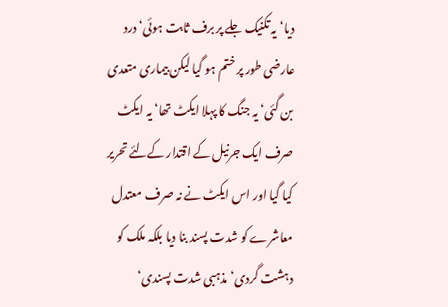دیا‘ یہ تکنیک جلے پر برف ثابت ہوئی‘ درد عارضی طور پر ختم ہو گیا لیکن بیماری متعدی بن گئی‘ یہ جنگ کا پہلا ایکٹ تھا‘ یہ ایکٹ صرف ایک جرنیل کے اقتدار کےلئے تحریر کیا گیا اور اس ایکٹ نے نہ صرف معتدل معاشرے کو شدت پسند بنا دیا بلکہ ملک کو دہشت گردی‘ مذہبی شدت پسندی‘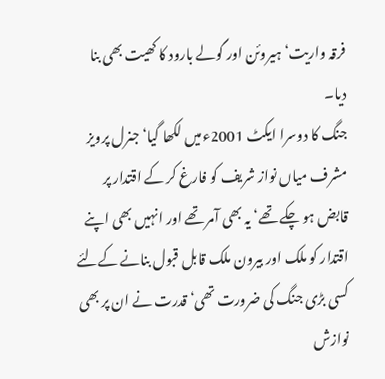فرقہ واریت‘ ہیروئن اور گولے بارود کا کھیت بھی بنا دیا۔
جنگ کا دوسرا ایکٹ 2001ءمیں لکھا گیا‘ جنرل پرویز مشرف میاں نواز شریف کو فارغ کر کے اقتدار پر قابض ہو چکے تھے‘ یہ بھی آمر تھے اور انہیں بھی اپنے اقتدار کو ملک اور بیرون ملک قابل قبول بنانے کےلئے کسی بڑی جنگ کی ضرورت تھی‘قدرت نے ان پر بھی نوازش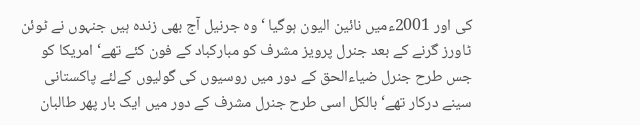کی اور 2001ءمیں نائین الیون ہوگیا ‘ وہ جرنیل آج بھی زندہ ہیں جنہوں نے ٹوئن ٹاورز گرنے کے بعد جنرل پرویز مشرف کو مبارکباد کے فون کئے تھے‘ امریکا کو جس طرح جنرل ضیاءالحق کے دور میں روسیوں کی گولیوں کےلئے پاکستانی سینے درکار تھے‘بالکل اسی طرح جنرل مشرف کے دور میں ایک بار پھر طالبان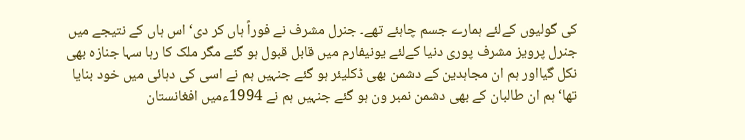کی گولیوں کےلئے ہمارے جسم چاہئے تھے۔ جنرل مشرف نے فوراً ہاں کر دی‘ اس ہاں کے نتیجے میں جنرل پرویز مشرف پوری دنیا کےلئے یونیفارم میں قابل قبول ہو گئے مگر ملک کا رہا سہا جنازہ بھی نکل گیااور ہم ان مجاہدین کے دشمن بھی ڈکلیئر ہو گئے جنہیں ہم نے اسی کی دہائی میں خود بنایا تھا‘ ہم ان طالبان کے بھی دشمن نمبر ون ہو گئے جنہیں ہم نے 1994ءمیں افغانستان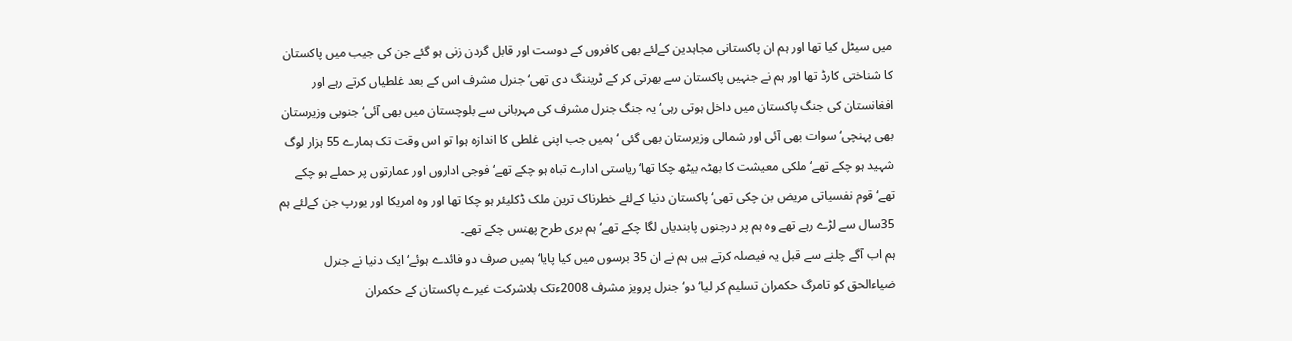میں سیٹل کیا تھا اور ہم ان پاکستانی مجاہدین کےلئے بھی کافروں کے دوست اور قابل گردن زنی ہو گئے جن کی جیب میں پاکستان کا شناختی کارڈ تھا اور ہم نے جنہیں پاکستان سے بھرتی کر کے ٹریننگ دی تھی‘ جنرل مشرف اس کے بعد غلطیاں کرتے رہے اور افغانستان کی جنگ پاکستان میں داخل ہوتی رہی‘ یہ جنگ جنرل مشرف کی مہربانی سے بلوچستان میں بھی آئی‘ جنوبی وزیرستان بھی پہنچی‘ سوات بھی آئی اور شمالی وزیرستان بھی گئی ‘ ہمیں جب اپنی غلطی کا اندازہ ہوا تو اس وقت تک ہمارے 55 ہزار لوگ شہید ہو چکے تھے‘ ملکی معیشت کا بھٹہ بیٹھ چکا تھا‘ ریاستی ادارے تباہ ہو چکے تھے‘ فوجی اداروں اور عمارتوں پر حملے ہو چکے تھے‘ قوم نفسیاتی مریض بن چکی تھی‘ پاکستان دنیا کےلئے خطرناک ترین ملک ڈکلیئر ہو چکا تھا اور وہ امریکا اور یورپ جن کےلئے ہم 35سال سے لڑے رہے تھے وہ ہم پر درجنوں پابندیاں لگا چکے تھے‘ ہم بری طرح پھنس چکے تھے۔
ہم اب آگے چلنے سے قبل یہ فیصلہ کرتے ہیں ہم نے ان 35 برسوں میں کیا پایا‘ ہمیں صرف دو فائدے ہوئے‘ ایک دنیا نے جنرل ضیاءالحق کو تامرگ حکمران تسلیم کر لیا‘ دو‘ جنرل پرویز مشرف 2008ءتک بلاشرکت غیرے پاکستان کے حکمران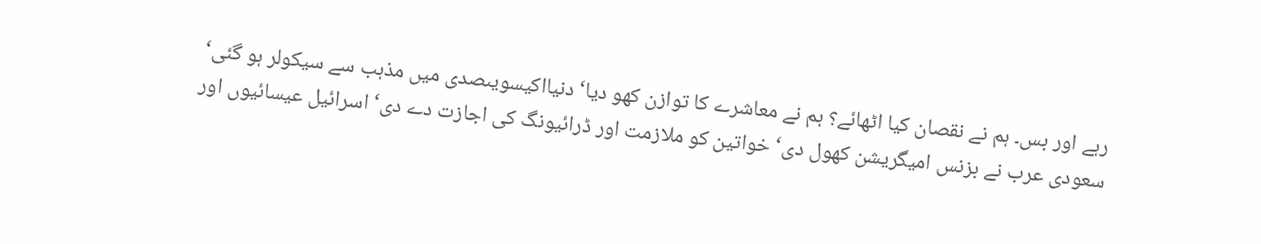رہے اور بس۔ ہم نے نقصان کیا اٹھائے؟ ہم نے معاشرے کا توازن کھو دیا‘ دنیااکیسویںصدی میں مذہب سے سیکولر ہو گئی‘ سعودی عرب نے بزنس امیگریشن کھول دی‘ خواتین کو ملازمت اور ڈرائیونگ کی اجازت دے دی‘ اسرائیل عیسائیوں اور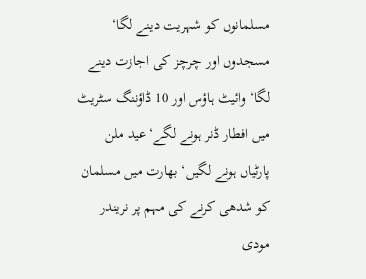مسلمانوں کو شہریت دینے لگا‘ مسجدوں اور چرچز کی اجازت دینے لگا‘ وائیٹ ہاؤس اور 10 ڈاؤننگ سٹریٹ میں افطار ڈنر ہونے لگے‘عید ملن پارٹیاں ہونے لگیں‘ بھارت میں مسلمان کو شدھی کرنے کی مہم پر نریندر مودی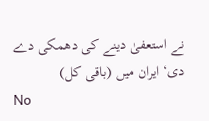نے استعفیٰ دینے کی دھمکی دے دی‘ ایران میں (باقی کل)
No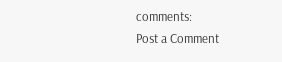comments:
Post a Comment